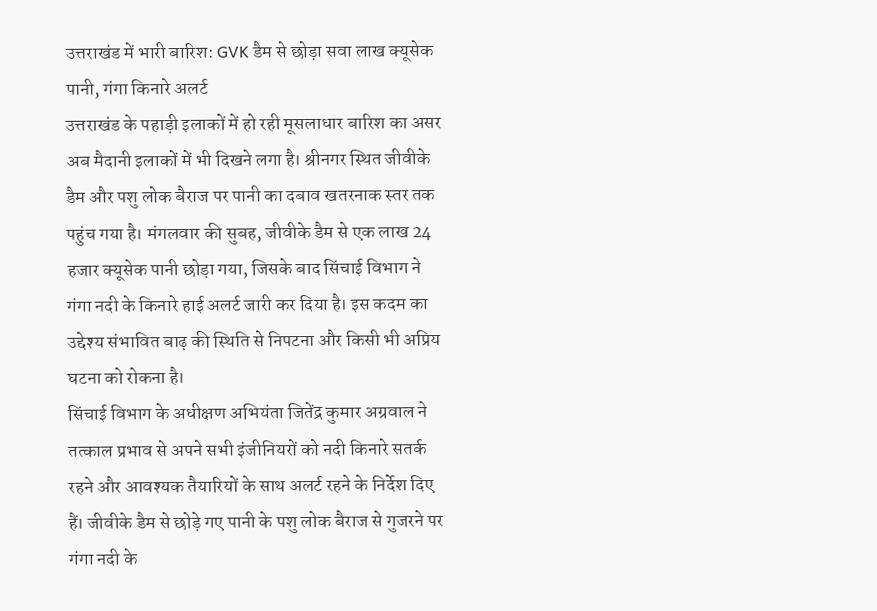उत्तराखंड में भारी बारिश: GVK डैम से छोड़ा सवा लाख क्यूसेक पानी, गंगा किनारे अलर्ट
उत्तराखंड के पहाड़ी इलाकों में हो रही मूसलाधार बारिश का असर अब मैदानी इलाकों में भी दिखने लगा है। श्रीनगर स्थित जीवीके डैम और पशु लोक बैराज पर पानी का दबाव खतरनाक स्तर तक पहुंच गया है। मंगलवार की सुबह, जीवीके डैम से एक लाख 24 हजार क्यूसेक पानी छोड़ा गया, जिसके बाद सिंचाई विभाग ने गंगा नदी के किनारे हाई अलर्ट जारी कर दिया है। इस कदम का उद्देश्य संभावित बाढ़ की स्थिति से निपटना और किसी भी अप्रिय घटना को रोकना है।
सिंचाई विभाग के अधीक्षण अभियंता जितेंद्र कुमार अग्रवाल ने तत्काल प्रभाव से अपने सभी इंजीनियरों को नदी किनारे सतर्क रहने और आवश्यक तैयारियों के साथ अलर्ट रहने के निर्देश दिए हैं। जीवीके डैम से छोड़े गए पानी के पशु लोक बैराज से गुजरने पर गंगा नदी के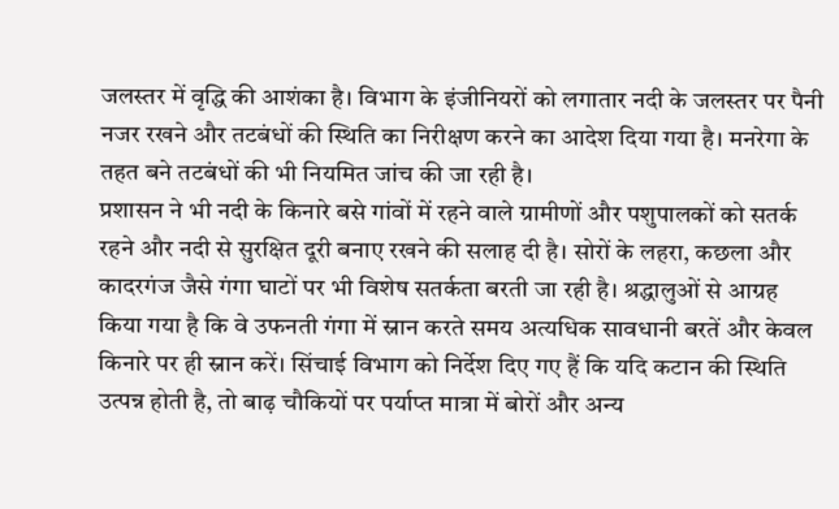जलस्तर में वृद्धि की आशंका है। विभाग के इंजीनियरों को लगातार नदी के जलस्तर पर पैनी नजर रखने और तटबंधों की स्थिति का निरीक्षण करने का आदेश दिया गया है। मनरेगा के तहत बने तटबंधों की भी नियमित जांच की जा रही है।
प्रशासन ने भी नदी के किनारे बसे गांवों में रहने वाले ग्रामीणों और पशुपालकों को सतर्क रहने और नदी से सुरक्षित दूरी बनाए रखने की सलाह दी है। सोरों के लहरा, कछला और कादरगंज जैसे गंगा घाटों पर भी विशेष सतर्कता बरती जा रही है। श्रद्धालुओं से आग्रह किया गया है कि वे उफनती गंगा में स्नान करते समय अत्यधिक सावधानी बरतें और केवल किनारे पर ही स्नान करें। सिंचाई विभाग को निर्देश दिए गए हैं कि यदि कटान की स्थिति उत्पन्न होती है, तो बाढ़ चौकियों पर पर्याप्त मात्रा में बोरों और अन्य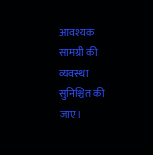आवश्यक सामग्री की व्यवस्था सुनिश्चित की जाए।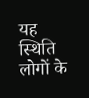यह स्थिति लोगों के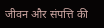जीवन और संपत्ति की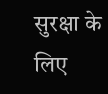सुरक्षा के लिए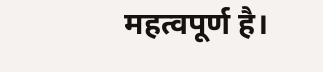महत्वपूर्ण है।